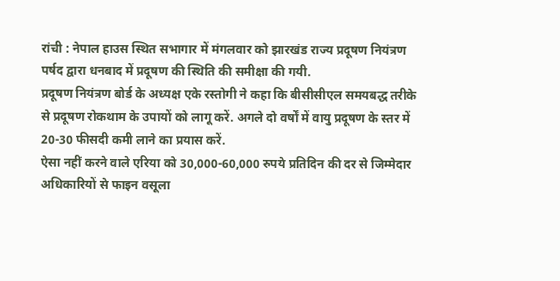रांची : नेपाल हाउस स्थित सभागार में मंगलवार को झारखंड राज्य प्रदूषण नियंत्रण पर्षद द्वारा धनबाद में प्रदूषण की स्थिति की समीक्षा की गयी.
प्रदूषण नियंत्रण बोर्ड के अध्यक्ष एके रस्तोगी ने कहा कि बीसीसीएल समयबद्ध तरीके से प्रदूषण रोकथाम के उपायों को लागू करें. अगले दो वर्षों में वायु प्रदूषण के स्तर में 20-30 फीसदी कमी लाने का प्रयास करें.
ऐसा नहीं करने वाले एरिया को 30,000-60,000 रुपये प्रतिदिन की दर से जिम्मेदार अधिकारियों से फाइन वसूला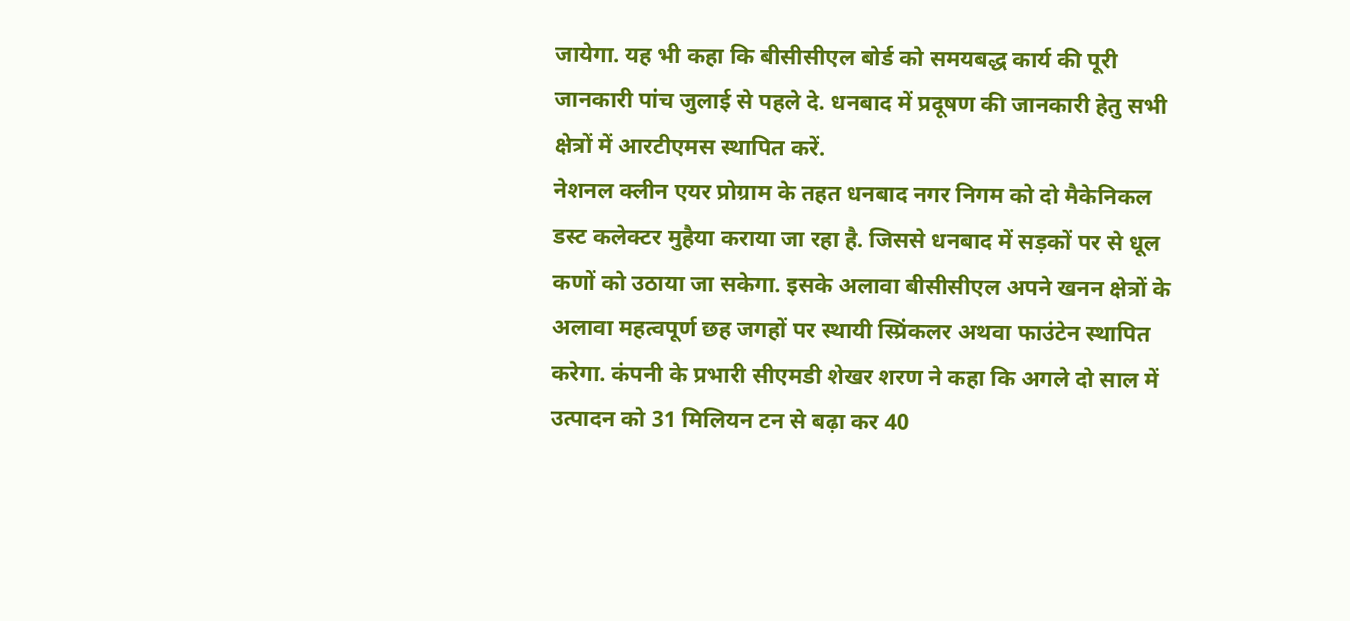जायेगा. यह भी कहा कि बीसीसीएल बोर्ड को समयबद्ध कार्य की पूरी जानकारी पांच जुलाई से पहले दे. धनबाद में प्रदूषण की जानकारी हेतु सभी क्षेत्रों में आरटीएमस स्थापित करें.
नेशनल क्लीन एयर प्रोग्राम के तहत धनबाद नगर निगम को दो मैकेनिकल डस्ट कलेक्टर मुहैया कराया जा रहा है. जिससे धनबाद में सड़कों पर से धूल कणों को उठाया जा सकेगा. इसके अलावा बीसीसीएल अपने खनन क्षेत्रों के अलावा महत्वपूर्ण छह जगहों पर स्थायी स्प्रिंकलर अथवा फाउंटेन स्थापित करेगा. कंपनी के प्रभारी सीएमडी शेखर शरण ने कहा कि अगले दो साल में उत्पादन को 31 मिलियन टन से बढ़ा कर 40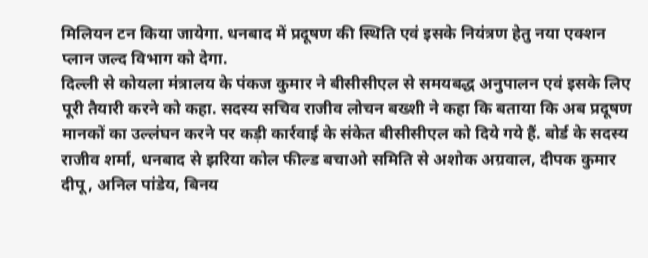मिलियन टन किया जायेगा. धनबाद में प्रदूषण की स्थिति एवं इसके नियंत्रण हेतु नया एक्शन प्लान जल्द विभाग को देगा.
दिल्ली से कोयला मंत्रालय के पंकज कुमार ने बीसीसीएल से समयबद्ध अनुपालन एवं इसके लिए पूरी तैयारी करने को कहा. सदस्य सचिव राजीव लोचन बख्शी ने कहा कि बताया कि अब प्रदूषण मानकों का उल्लंघन करने पर कड़ी कार्रवाई के संकेत बीसीसीएल को दिये गये हैं. बोर्ड के सदस्य राजीव शर्मा, धनबाद से झरिया कोल फील्ड बचाओ समिति से अशोक अग्रवाल, दीपक कुमार दीपू, अनिल पांडेय, बिनय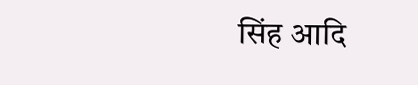सिंह आदि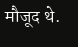मौजूद थे.